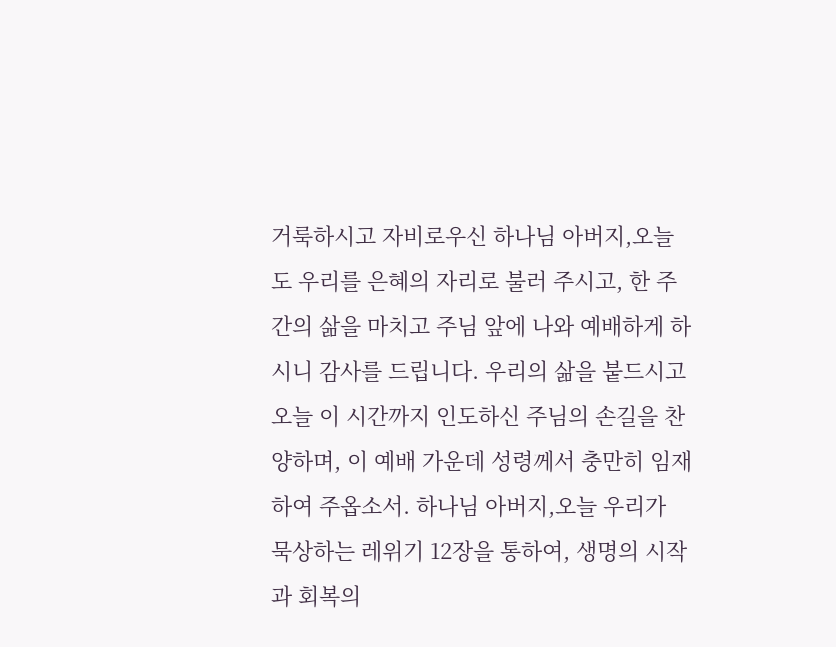거룩하시고 자비로우신 하나님 아버지,오늘도 우리를 은혜의 자리로 불러 주시고, 한 주간의 삶을 마치고 주님 앞에 나와 예배하게 하시니 감사를 드립니다. 우리의 삶을 붙드시고 오늘 이 시간까지 인도하신 주님의 손길을 찬양하며, 이 예배 가운데 성령께서 충만히 임재하여 주옵소서. 하나님 아버지,오늘 우리가 묵상하는 레위기 12장을 통하여, 생명의 시작과 회복의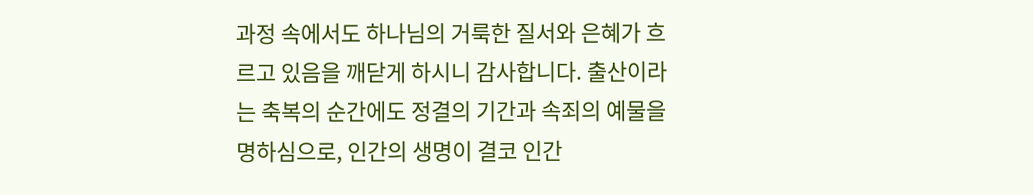과정 속에서도 하나님의 거룩한 질서와 은혜가 흐르고 있음을 깨닫게 하시니 감사합니다. 출산이라는 축복의 순간에도 정결의 기간과 속죄의 예물을 명하심으로, 인간의 생명이 결코 인간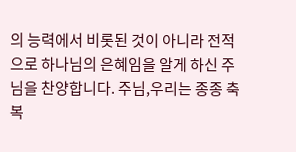의 능력에서 비롯된 것이 아니라 전적으로 하나님의 은혜임을 알게 하신 주님을 찬양합니다. 주님,우리는 종종 축복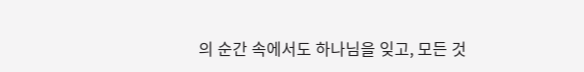의 순간 속에서도 하나님을 잊고, 모든 것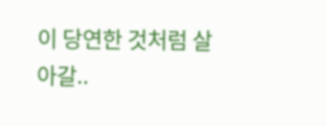이 당연한 것처럼 살아갈..